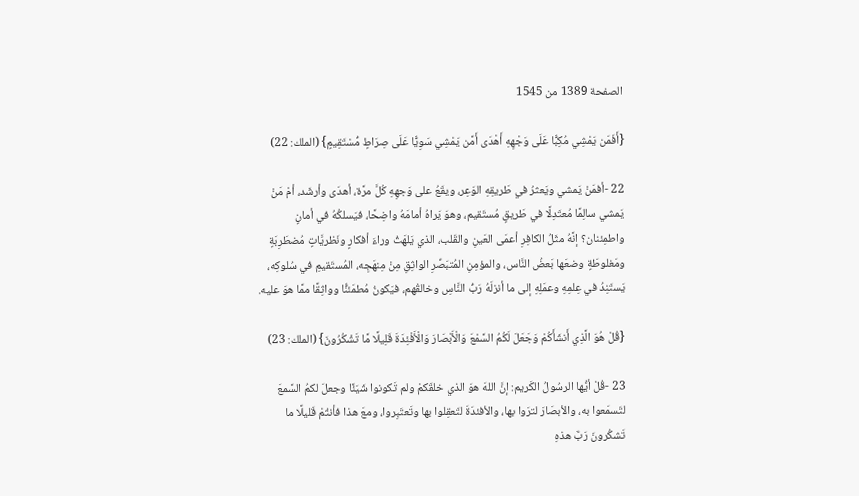الصفحة 1389 من 1545

{أَفَمَن يَمْشِي مُكِبًّا عَلَى وَجْهِهِ أَهْدَى أَمَّن يَمْشِي سَوِيًّا عَلَى صِرَاطٍ مُّسْتَقِيمٍ} (الملك: 22)

22 -أفمَنْ يَمشي ويَعثرُ في طَريقِهِ الوَعِر، ويقَعُ على وَجهِهِ كُلَّ مرَّة، أهدَى وأرشَد، أمْ مَنْ يَمشي سالِمًا مُعتَدِلًا في طَريقٍ مُستَقيم، وهوَ يَراهُ أمامَهُ واضِحًا، فيَسلكُهُ في أمانٍ واطمِئنان؟ إنَّهُ مثَلُ الكافِرِ أعمَى العَينِ والقَلب، الذي يَلهَثُ وراءَ أفكارٍ ونَظريَّاتٍ مُضطَرِبَةٍ ومَغلوطَةٍ وضعَها بَعضُ النَّاس، والمؤمِنِ المُتبَصِّرِ الواثِقِ مِنْ مِنهَجِه، المُستَقيمِ في سُلوكِه، يَستَنِدُ في عِلمِهِ وعمَلِهِ إلى ما أنزلَهُ رَبُّ النَّاسِ وخالقُهم، فيَكونُ مُطمَئنًّا وواثِقًا ممَّا هوَ عليه.

{قُلْ هُوَ الَّذِي أَنشَأَكُمْ وَجَعَلَ لَكُمُ السَّمْعَ وَالْأَبْصَارَ وَالْأَفْئِدَةَ قَلِيلًا مَّا تَشْكُرُونَ} (الملك: 23)

23 -قُلْ أيُّها الرسُولُ الكَريم: إنَّ اللهَ هوَ الذي خلقَكمْ ولم تَكونوا شَيَئًا وجعلَ لكمُ السَّمعَ لتَسمَعوا به، والأبصَارَ لترَوا بها، والأفئدَةَ لتَعقِلوا بها وتَعتَبِروا، ومعَ هذا فأنتُمْ قَليلًا ما تَشكُرونَ رَبَّ هذهِ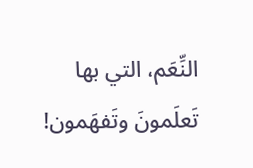النِّعَم، التي بها تَعلَمونَ وتَفهَمون!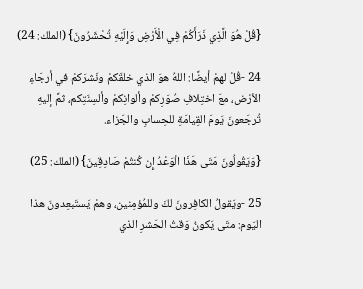{قُلْ هُوَ الَّذِي ذَرَأَكُمْ فِي الْأَرْضِ وَإِلَيْهِ تُحْشَرُونَ} (الملك: 24)

24 -قُلْ لهمْ أيضًا: اللهُ هوَ الذي خلقَكمْ ونَشرَكمْ في أرجَاءِ الأرْض، معَ اختِلافِ صُوَرِكمْ وألوانِكمْ وألسِنَتِكم، ثمَّ إليهِ تُرجَعونَ يَومَ القِيامَةِ للحِسابِ والجَزاء.

{وَيَقُولُونَ مَتَى هَذَا الْوَعْدُ إِن كُنتُمْ صَادِقِينَ} (الملك: 25)

25 -ويَقولُ الكافِرونَ لكَ وللمُؤمِنين، وهمْ يَستَبعِدونَ هذا اليَوم: متَى يَكونُ وَقتُ الحَشرِ الذي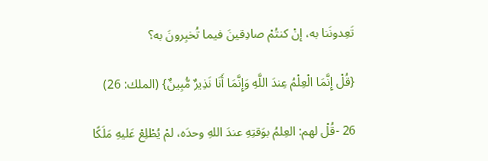تَعِدونَنا به، إنْ كنتُمْ صادِقينَ فيما تُخبِرونَ به؟

{قُلْ إِنَّمَا الْعِلْمُ عِندَ اللَّهِ وَإِنَّمَا أَنَا نَذِيرٌ مُّبِينٌ} (الملك: 26)

26 -قُلْ لهم: العِلمُ بوَقتِهِ عندَ اللهِ وحدَه، لمْ يُطْلِعْ عَليهِ مَلَكًا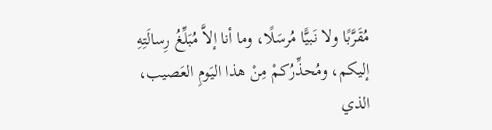مُقَرَّبًا ولا نَبيًّا مُرسَلًا، وما أنا إلاَّ مُبَلِّغُ رِسالَتِهِ إليكم، ومُحذِّرُكمْ مِنْ هذا اليَومِ العَصيب، الذي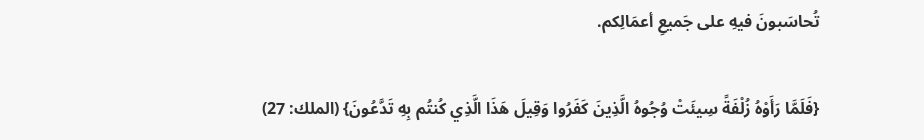تُحاسَبونَ فيهِ على جَميعِ أعمَالِكم.

{فَلَمَّا رَأَوْهُ زُلْفَةً سِيئَتْ وُجُوهُ الَّذِينَ كَفَرُوا وَقِيلَ هَذَا الَّذِي كُنتُم بِهِ تَدَّعُونَ} (الملك: 27)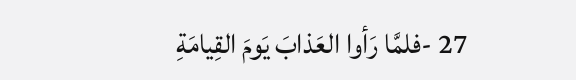27 -فلمَّا رَأوا العَذابَ يَومَ القِيامَةِ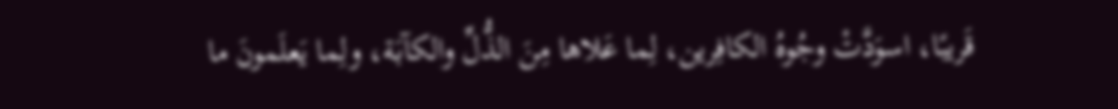قَريبًا، اسوَدَّتْ وجُوهُ الكافِرين، لِما عَلاها مِنَ الذُّلِّ والكآبَة، ولِما يَعلَمونَ ما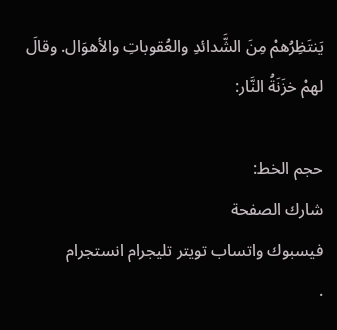يَنتَظِرُهمْ مِنَ الشَّدائدِ والعُقوباتِ والأهوَال. وقالَ لهمْ خزَنَةُ النَّار:

حجم الخط:
شارك الصفحة
فيسبوك واتساب تويتر تليجرام انستجرام
.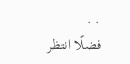. .
فضلًا انتظر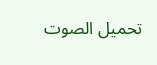تحميل الصوت